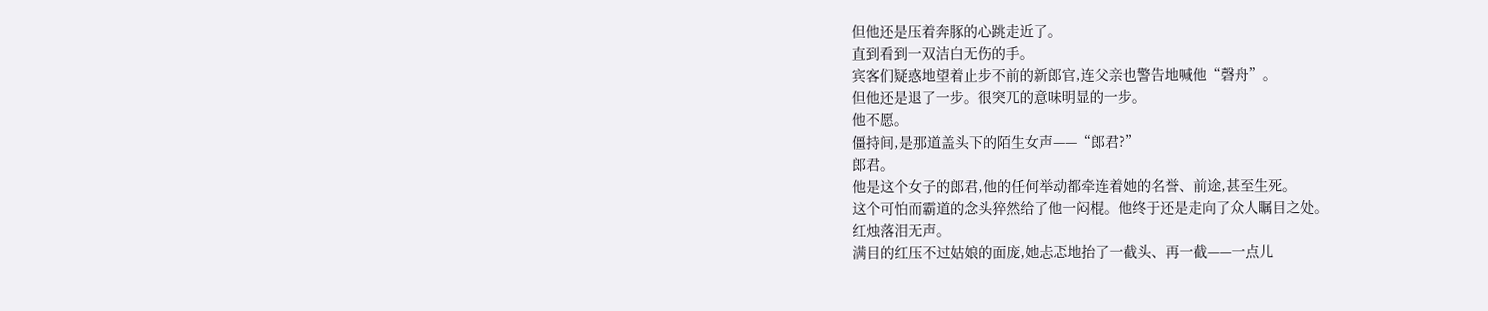但他还是压着奔豚的心跳走近了。
直到看到一双洁白无伤的手。
宾客们疑惑地望着止步不前的新郎官,连父亲也警告地喊他“磬舟”。
但他还是退了一步。很突兀的意味明显的一步。
他不愿。
僵持间,是那道盖头下的陌生女声——“郎君?”
郎君。
他是这个女子的郎君,他的任何举动都牵连着她的名誉、前途,甚至生死。
这个可怕而霸道的念头猝然给了他一闷棍。他终于还是走向了众人瞩目之处。
红烛落泪无声。
满目的红压不过姑娘的面庞,她忐忑地抬了一截头、再一截——一点儿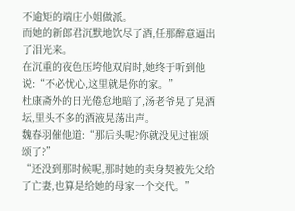不逾矩的端庄小姐做派。
而她的新郎君沉默地饮尽了酒,任那醉意逼出了泪光来。
在沉重的夜色压垮他双肩时,她终于听到他说:“不必忧心,这里就是你的家。”
杜康斋外的日光倦怠地暗了,汤老爷晃了晃酒坛,里头不多的酒液晃荡出声。
魏春羽催他道:“那后头呢?你就没见过崔颂颂了?”
“还没到那时候呢,那时她的卖身契被先父给了亡妻,也算是给她的母家一个交代。”